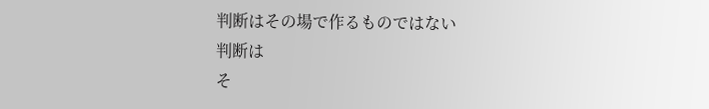判断はその場で作るものではない
判断は
そ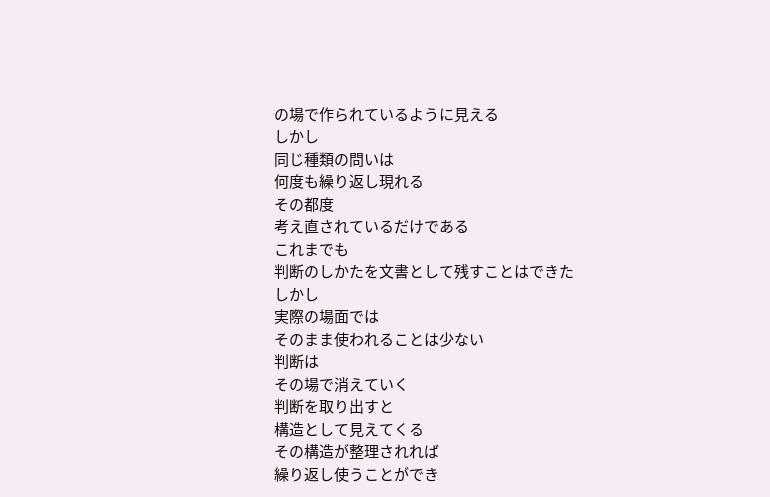の場で作られているように見える
しかし
同じ種類の問いは
何度も繰り返し現れる
その都度
考え直されているだけである
これまでも
判断のしかたを文書として残すことはできた
しかし
実際の場面では
そのまま使われることは少ない
判断は
その場で消えていく
判断を取り出すと
構造として見えてくる
その構造が整理されれば
繰り返し使うことができ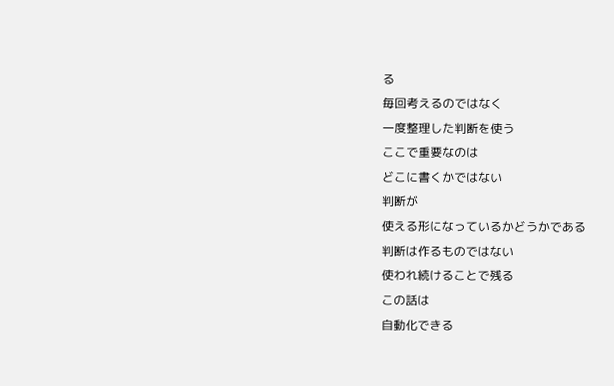る
毎回考えるのではなく
一度整理した判断を使う
ここで重要なのは
どこに書くかではない
判断が
使える形になっているかどうかである
判断は作るものではない
使われ続けることで残る
この話は
自動化できる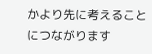かより先に考えること
につながります